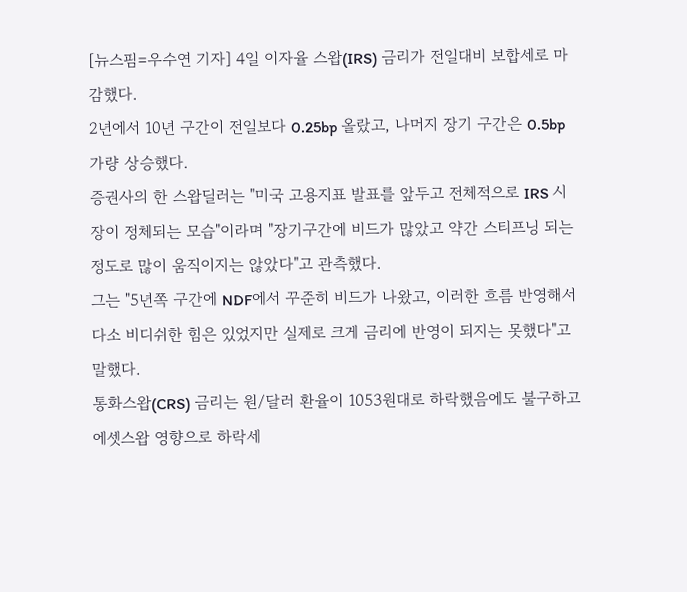[뉴스핌=우수연 기자] 4일 이자율 스왑(IRS) 금리가 전일대비 보합세로 마감했다.
2년에서 10년 구간이 전일보다 0.25bp 올랐고, 나머지 장기 구간은 0.5bp 가량 상승했다.
증권사의 한 스왑딜러는 "미국 고용지표 발표를 앞두고 전체적으로 IRS 시장이 정체되는 모습"이라며 "장기구간에 비드가 많았고 약간 스티프닝 되는 정도로 많이 움직이지는 않았다"고 관측했다.
그는 "5년쪽 구간에 NDF에서 꾸준히 비드가 나왔고, 이러한 흐름 반영해서 다소 비디쉬한 힘은 있었지만 실제로 크게 금리에 반영이 되지는 못했다"고 말했다.
통화스왑(CRS) 금리는 원/달러 환율이 1053원대로 하락했음에도 불구하고 에셋스왑 영향으로 하락세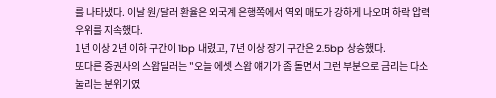를 나타냈다. 이날 원/달러 환율은 외국계 은행쪽에서 역외 매도가 강하게 나오며 하락 압력 우위를 지속했다.
1년 이상 2년 이하 구간이 1bp 내렸고, 7년 이상 장기 구간은 2.5bp 상승했다.
또다른 증권사의 스왑딜러는 "오늘 에셋 스왑 얘기가 좀 돌면서 그런 부분으로 금리는 다소 눌리는 분위기였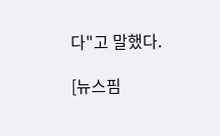다"고 말했다.

[뉴스핌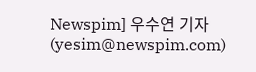Newspim] 우수연 기자 (yesim@newspim.com)